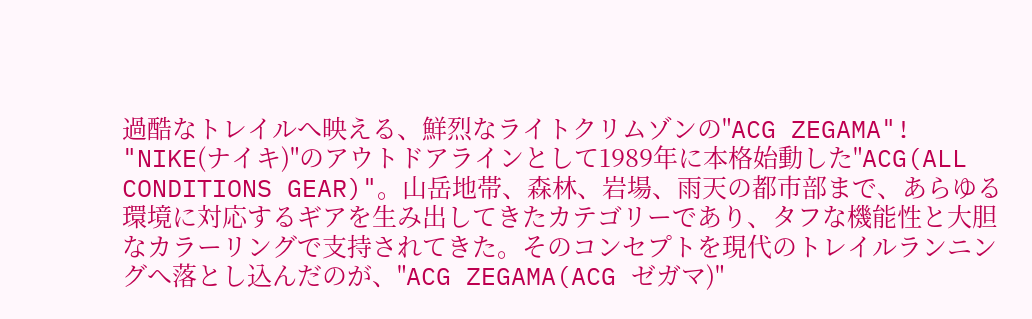過酷なトレイルへ映える、鮮烈なライトクリムゾンの"ACG ZEGAMA"!
"NIKE(ナイキ)"のアウトドアラインとして1989年に本格始動した"ACG(ALL CONDITIONS GEAR)"。山岳地帯、森林、岩場、雨天の都市部まで、あらゆる環境に対応するギアを生み出してきたカテゴリーであり、タフな機能性と大胆なカラーリングで支持されてきた。そのコンセプトを現代のトレイルランニングへ落とし込んだのが、"ACG ZEGAMA(ACG ゼガマ)"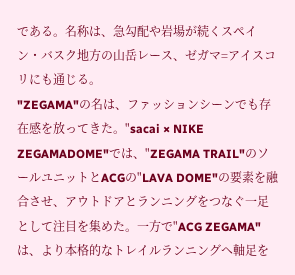である。名称は、急勾配や岩場が続くスペイン・バスク地方の山岳レース、ゼガマ=アイスコリにも通じる。
"ZEGAMA"の名は、ファッションシーンでも存在感を放ってきた。"sacai × NIKE ZEGAMADOME"では、"ZEGAMA TRAIL"のソールユニットとACGの"LAVA DOME"の要素を融合させ、アウトドアとランニングをつなぐ一足として注目を集めた。一方で"ACG ZEGAMA"は、より本格的なトレイルランニングへ軸足を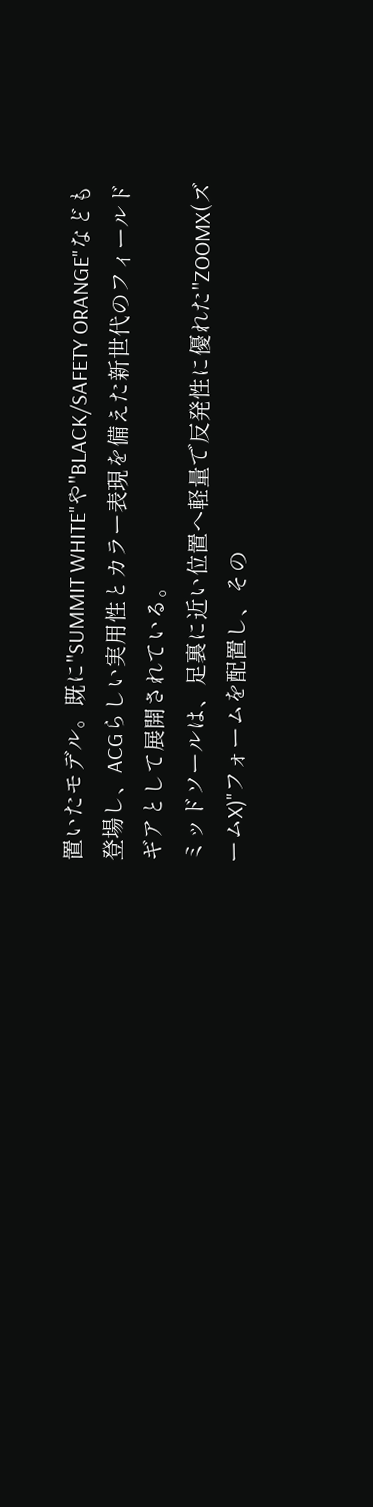置いたモデル。既に"SUMMIT WHITE"や"BLACK/SAFETY ORANGE"なども登場し、ACGらしい実用性とカラー表現を備えた新世代のフィールドギアとして展開されている。
ミッドソールは、足裏に近い位置へ軽量で反発性に優れた"ZOOMX(ズームX)"フォームを配置し、その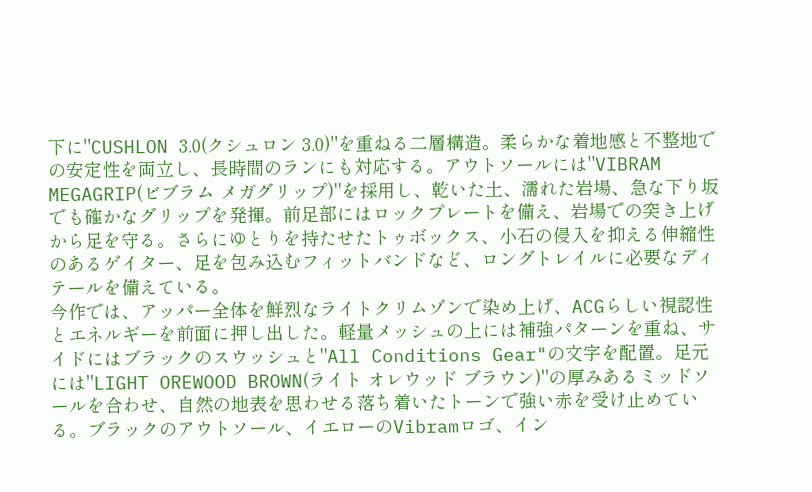下に"CUSHLON 3.0(クシュロン 3.0)"を重ねる二層構造。柔らかな着地感と不整地での安定性を両立し、長時間のランにも対応する。アウトソールには"VIBRAM MEGAGRIP(ビブラム メガグリップ)"を採用し、乾いた土、濡れた岩場、急な下り坂でも確かなグリップを発揮。前足部にはロックプレートを備え、岩場での突き上げから足を守る。さらにゆとりを持たせたトゥボックス、小石の侵入を抑える伸縮性のあるゲイター、足を包み込むフィットバンドなど、ロングトレイルに必要なディテールを備えている。
今作では、アッパー全体を鮮烈なライトクリムゾンで染め上げ、ACGらしい視認性とエネルギーを前面に押し出した。軽量メッシュの上には補強パターンを重ね、サイドにはブラックのスウッシュと"All Conditions Gear"の文字を配置。足元には"LIGHT OREWOOD BROWN(ライト オレウッド ブラウン)"の厚みあるミッドソールを合わせ、自然の地表を思わせる落ち着いたトーンで強い赤を受け止めている。ブラックのアウトソール、イエローのVibramロゴ、イン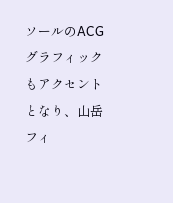ソールのACGグラフィックもアクセントとなり、山岳フィ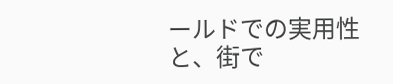ールドでの実用性と、街で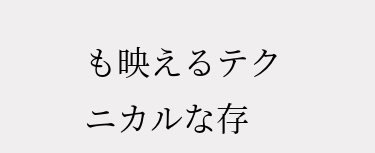も映えるテクニカルな存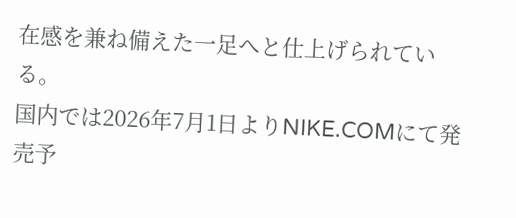在感を兼ね備えた一足へと仕上げられている。
国内では2026年7月1日よりNIKE.COMにて発売予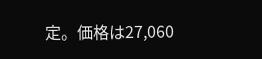定。価格は27,060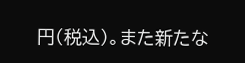円(税込)。また新たな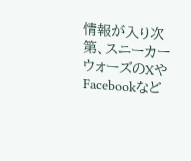情報が入り次第、スニーカーウォーズのXやFacebookなど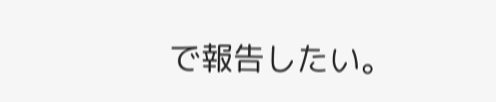で報告したい。